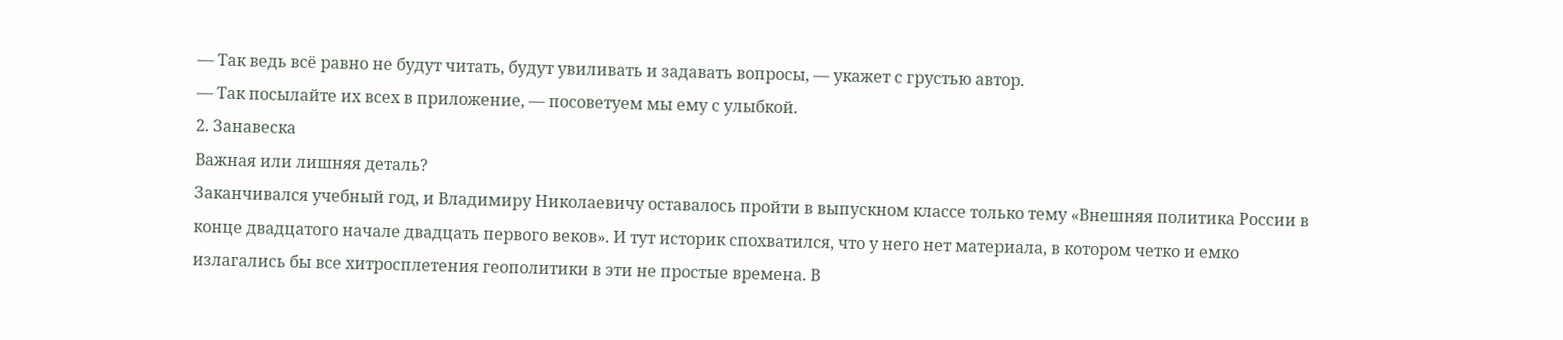— Так ведь всё равно не будут читать, будут увиливать и задавать вопросы, — укажет с грустью автор.
— Так посылайте их всех в приложение, — посоветуем мы ему с улыбкой.
2. Занавеска
Важная или лишняя деталь?
Заканчивался учебный год, и Владимиру Николаевичу оставалось пройти в выпускном классе только тему «Внешняя политика России в конце двадцатого начале двадцать первого веков». И тут историк спохватился, что у него нет материала, в котором четко и емко излагались бы все хитросплетения геополитики в эти не простые времена. В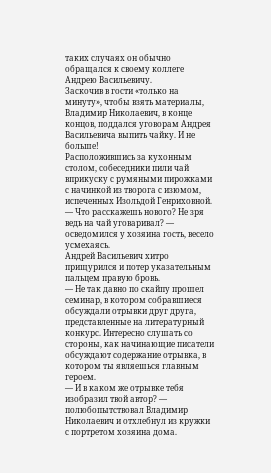таких случаях он обычно обращался к своему коллеге Андрею Васильевичу.
Заскочив в гости «только на минуту», чтобы взять материалы, Владимир Николаевич, в конце концов, поддался уговорам Андрея Васильевича выпить чайку. И не больше!
Расположившись за кухонным столом, собеседники пили чай вприкуску с румяными пирожками с начинкой из творога с изюмом, испеченных Изольдой Генриховной.
— Что расскажешь нового? Не зря ведь на чай уговаривал? — осведомился у хозяина гость, весело усмехаясь.
Андрей Васильевич хитро прищурился и потер указательным пальцем правую бровь.
— Не так давно по скайпу прошел семинар, в котором собравшиеся обсуждали отрывки друг друга, представленные на литературный конкурс. Интересно слушать со стороны, как начинающие писатели обсуждают содержание отрывка, в котором ты являешься главным героем.
— И в каком же отрывке тебя изобразил твой автор? — полюбопытствовал Владимир Николаевич и отхлебнул из кружки с портретом хозяина дома.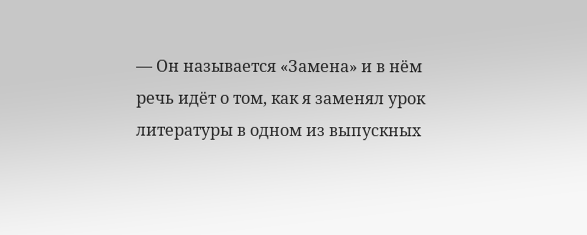— Он называется «Замена» и в нём речь идёт о том, как я заменял урок литературы в одном из выпускных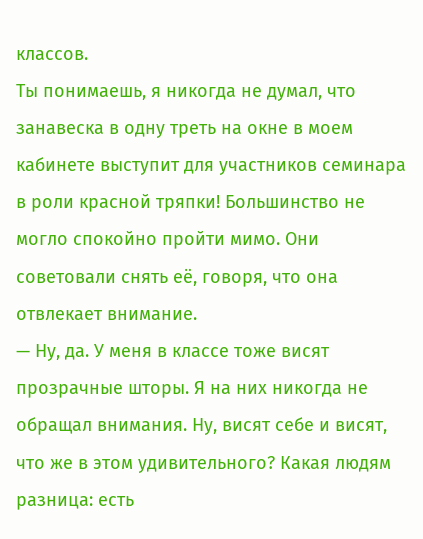классов.
Ты понимаешь, я никогда не думал, что занавеска в одну треть на окне в моем кабинете выступит для участников семинара в роли красной тряпки! Большинство не могло спокойно пройти мимо. Они советовали снять её, говоря, что она отвлекает внимание.
— Ну, да. У меня в классе тоже висят прозрачные шторы. Я на них никогда не обращал внимания. Ну, висят себе и висят, что же в этом удивительного? Какая людям разница: есть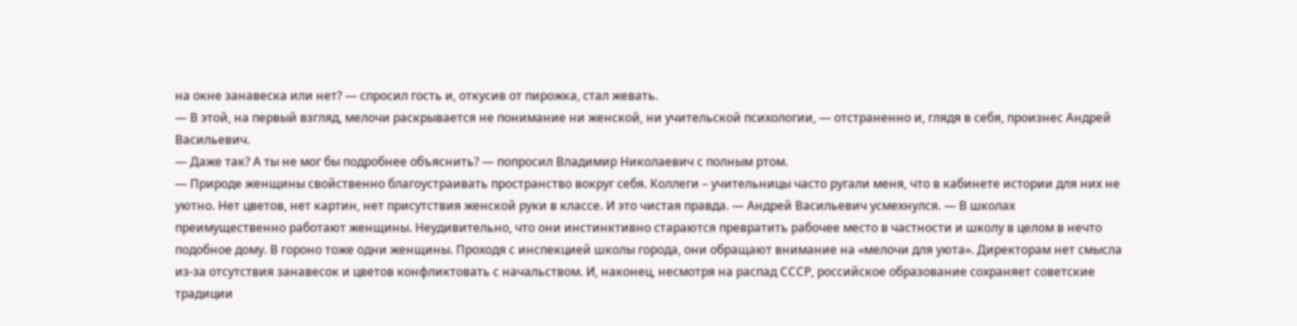на окне занавеска или нет? — спросил гость и, откусив от пирожка, стал жевать.
— В этой, на первый взгляд, мелочи раскрывается не понимание ни женской, ни учительской психологии, — отстраненно и, глядя в себя, произнес Андрей Васильевич.
— Даже так? А ты не мог бы подробнее объяснить? — попросил Владимир Николаевич с полным ртом.
— Природе женщины свойственно благоустраивать пространство вокруг себя. Коллеги – учительницы часто ругали меня, что в кабинете истории для них не уютно. Нет цветов, нет картин, нет присутствия женской руки в классе. И это чистая правда. — Андрей Васильевич усмехнулся. — В школах преимущественно работают женщины. Неудивительно, что они инстинктивно стараются превратить рабочее место в частности и школу в целом в нечто подобное дому. В гороно тоже одни женщины. Проходя с инспекцией школы города, они обращают внимание на «мелочи для уюта». Директорам нет смысла из-за отсутствия занавесок и цветов конфликтовать с начальством. И, наконец, несмотря на распад СССР, российское образование сохраняет советские традиции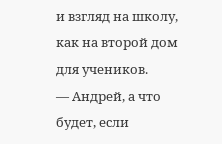и взгляд на школу, как на второй дом для учеников.
— Андрей, а что будет, если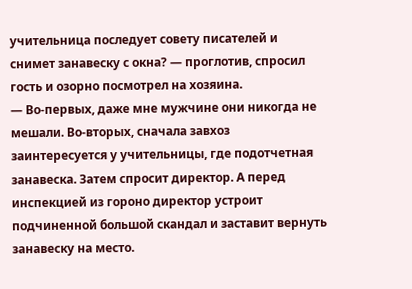учительница последует совету писателей и снимет занавеску с окна? — проглотив, спросил гость и озорно посмотрел на хозяина.
— Во-первых, даже мне мужчине они никогда не мешали. Во-вторых, сначала завхоз заинтересуется у учительницы, где подотчетная занавеска. Затем спросит директор. А перед инспекцией из гороно директор устроит подчиненной большой скандал и заставит вернуть занавеску на место.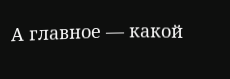А главное — какой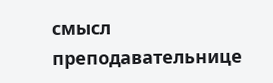смысл преподавательнице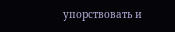упорствовать и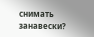снимать занавески?